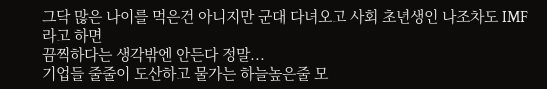그닥 많은 나이를 먹은건 아니지만 군대 다녀오고 사회 초년생인 나조차도 IMF라고 하면
끔찍하다는 생각밖엔 안든다 정말...
기업들 줄줄이 도산하고 물가는 하늘높은줄 모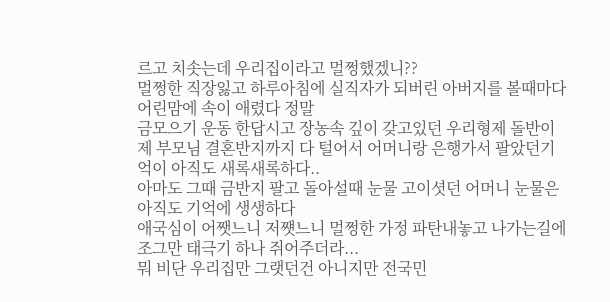르고 치솟는데 우리집이라고 멀쩡했겠니??
멀쩡한 직장잃고 하루아침에 실직자가 되버린 아버지를 볼때마다 어린맘에 속이 애렸다 정말
금모으기 운동 한답시고 장농속 깊이 갖고있던 우리형제 돌반이제 부모님 결혼반지까지 다 털어서 어머니랑 은행가서 팔았던기억이 아직도 새록새록하다..
아마도 그때 금반지 팔고 돌아설때 눈물 고이셧던 어머니 눈물은 아직도 기억에 생생하다
애국심이 어쨋느니 저쩃느니 멀쩡한 가정 파탄내놓고 나가는길에 조그만 태극기 하나 쥐어주더라...
뭐 비단 우리집만 그랫던건 아니지만 전국민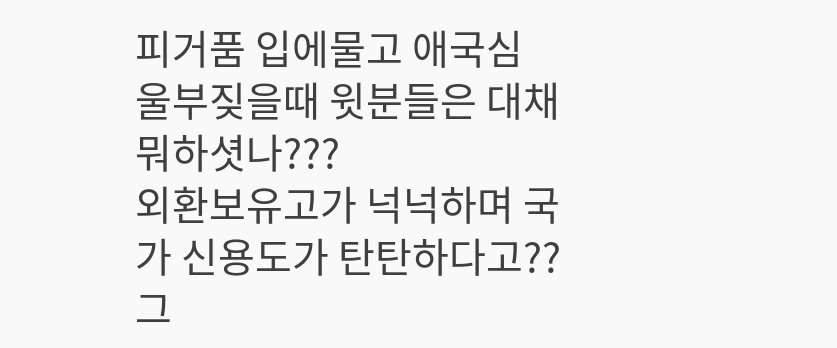피거품 입에물고 애국심 울부짖을때 윗분들은 대채 뭐하셧나???
외환보유고가 넉넉하며 국가 신용도가 탄탄하다고?? 그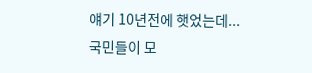얘기 10년전에 햇었는데...
국민들이 모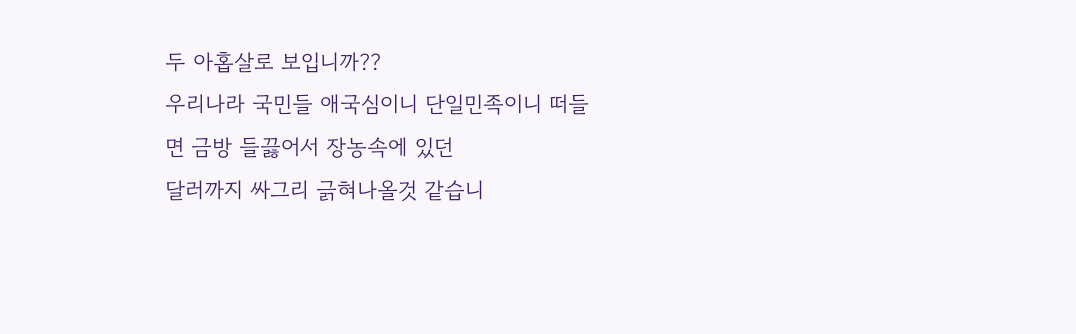두 아홉살로 보입니까??
우리나라 국민들 애국심이니 단일민족이니 떠들면 금방 들끓어서 장농속에 있던
달러까지 싸그리 긁혀나올것 같습니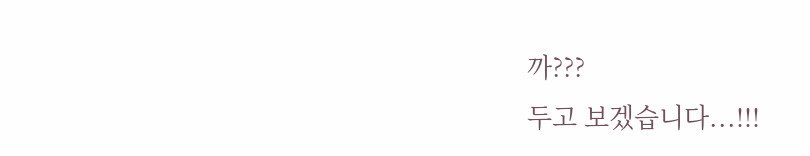까???
두고 보겠습니다...!!!